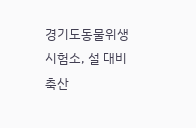경기도동물위생시험소, 설 대비 축산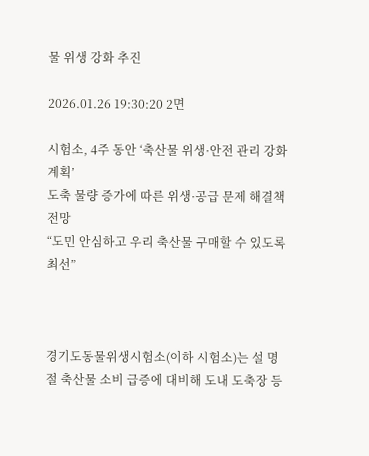물 위생 강화 추진

2026.01.26 19:30:20 2면

시험소, 4주 동안 ‘축산물 위생·안전 관리 강화 계획’
도축 물량 증가에 따른 위생·공급 문제 해결책 전망
“도민 안심하고 우리 축산물 구매할 수 있도록 최선”



경기도동물위생시험소(이하 시험소)는 설 명절 축산물 소비 급증에 대비해 도내 도축장 등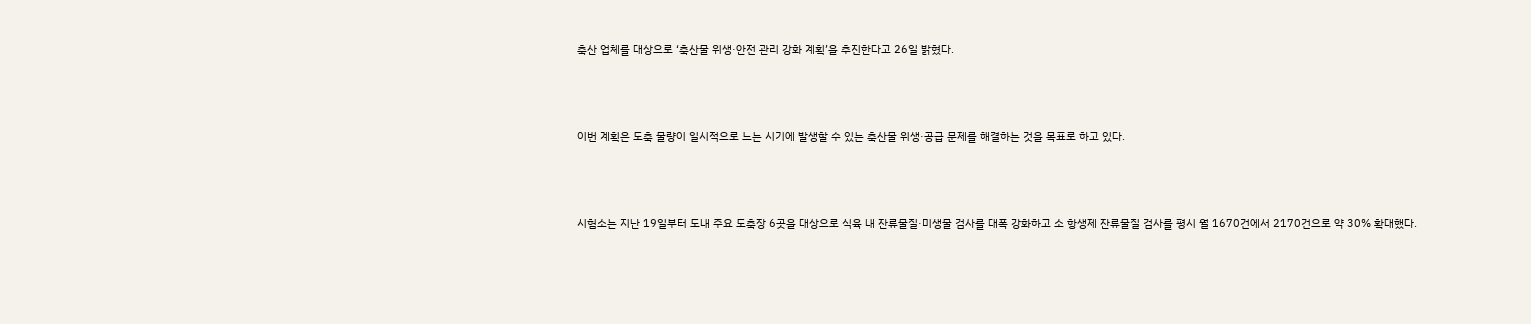축산 업체를 대상으로 ‘축산물 위생·안전 관리 강화 계획’을 추진한다고 26일 밝혔다.



이번 계획은 도축 물량이 일시적으로 느는 시기에 발생할 수 있는 축산물 위생·공급 문제를 해결하는 것을 목표로 하고 있다.



시험소는 지난 19일부터 도내 주요 도축장 6곳을 대상으로 식육 내 잔류물질·미생물 검사를 대폭 강화하고 소 항생제 잔류물질 검사를 평시 월 1670건에서 2170건으로 약 30% 확대했다.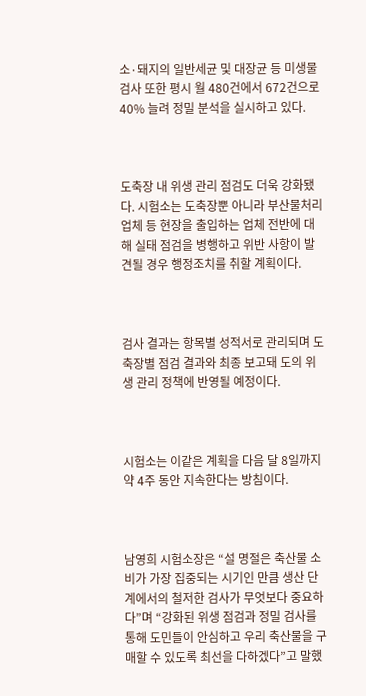소·돼지의 일반세균 및 대장균 등 미생물 검사 또한 평시 월 480건에서 672건으로 40% 늘려 정밀 분석을 실시하고 있다.



도축장 내 위생 관리 점검도 더욱 강화됐다. 시험소는 도축장뿐 아니라 부산물처리업체 등 현장을 출입하는 업체 전반에 대해 실태 점검을 병행하고 위반 사항이 발견될 경우 행정조치를 취할 계획이다.



검사 결과는 항목별 성적서로 관리되며 도축장별 점검 결과와 최종 보고돼 도의 위생 관리 정책에 반영될 예정이다.



시험소는 이같은 계획을 다음 달 8일까지 약 4주 동안 지속한다는 방침이다.



남영희 시험소장은 “설 명절은 축산물 소비가 가장 집중되는 시기인 만큼 생산 단계에서의 철저한 검사가 무엇보다 중요하다”며 “강화된 위생 점검과 정밀 검사를 통해 도민들이 안심하고 우리 축산물을 구매할 수 있도록 최선을 다하겠다”고 말했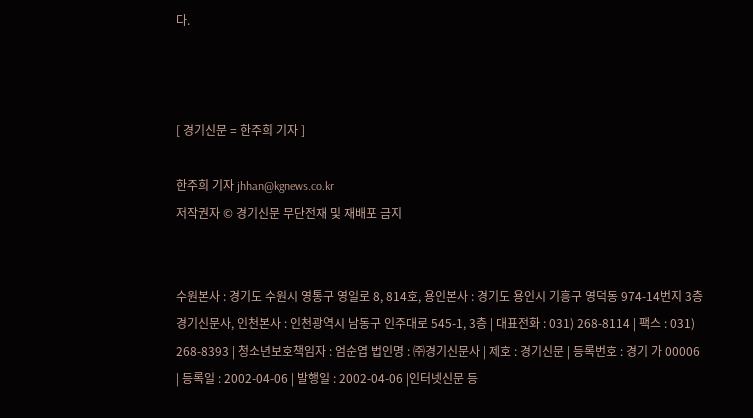다.



[ 경기신문 = 한주희 기자 ]

한주희 기자 jhhan@kgnews.co.kr
저작권자 © 경기신문 무단전재 및 재배포 금지


수원본사 : 경기도 수원시 영통구 영일로 8, 814호, 용인본사 : 경기도 용인시 기흥구 영덕동 974-14번지 3층 경기신문사, 인천본사 : 인천광역시 남동구 인주대로 545-1, 3층 | 대표전화 : 031) 268-8114 | 팩스 : 031) 268-8393 | 청소년보호책임자 : 엄순엽 법인명 : ㈜경기신문사 | 제호 : 경기신문 | 등록번호 : 경기 가 00006 | 등록일 : 2002-04-06 | 발행일 : 2002-04-06 |인터넷신문 등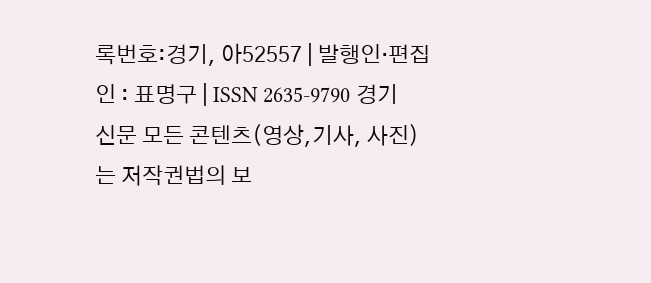록번호:경기, 아52557 | 발행인·편집인 : 표명구 | ISSN 2635-9790 경기신문 모든 콘텐츠(영상,기사, 사진)는 저작권법의 보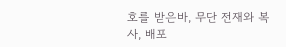호를 받은바, 무단 전재와 복사, 배포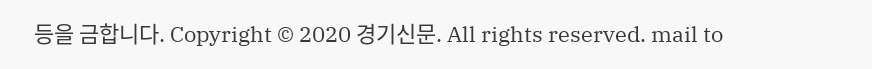등을 금합니다. Copyright © 2020 경기신문. All rights reserved. mail to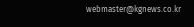webmaster@kgnews.co.kr